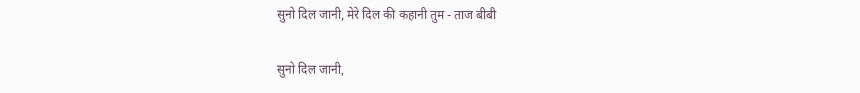सुनो दिल जानी, मेरे दिल की कहानी तुम - ताज बीबी

सुनो दिल जानी,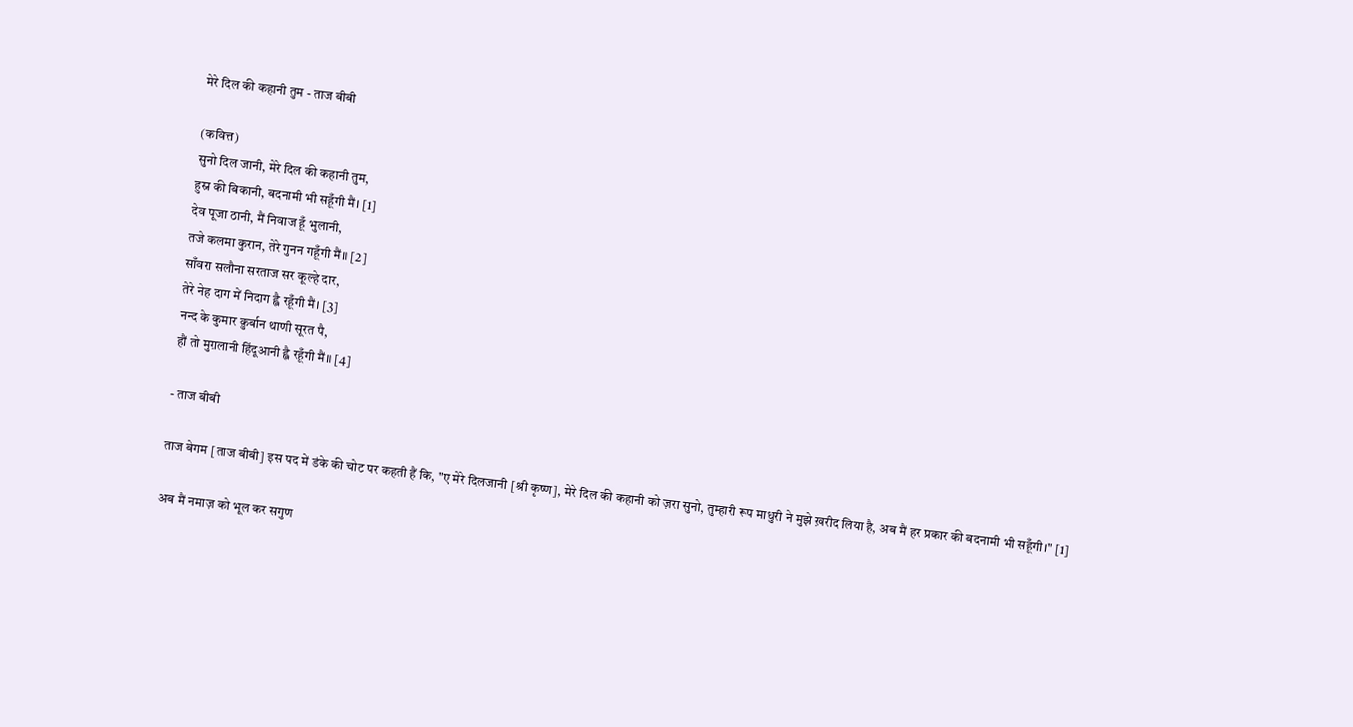मेरे दिल की कहानी तुम - ताज बीबी

(कवित्त)
सुनो दिल जानी, मेरे दिल की कहानी तुम,
हुस्न की बिकानी, बदनामी भी सहूँगी मैं। [1]
देव पूजा ठानी, मैं निवाज हूँ भुलानी,
तजे कलमा कुरान, तेरे गुनन गहूँगी मैं॥ [2]
साँवरा सलौना सरताज सर कूल्हे दार,
तेरे नेह दाग में निदाग ह्वै रहूँगी मैं। [3]
नन्द के कुमार क़ुर्बान थाणी सूरत पै,
हौं तो मुग़लानी हिंदूआनी ह्वै रहूँगी मैं॥ [4]

- ताज बीबी

ताज बेगम [ताज बीबी] इस पद में डंके की चोट पर कहती हैं कि, "ए मेरे दिलजानी [श्री कृष्ण], मेरे दिल की कहानी को ज़रा सुनो, तुम्हारी रूप माधुरी ने मुझे ख़रीद लिया है, अब मैं हर प्रकार की बदनामी भी सहूँगी।" [1]

अब मैं नमाज़ को भूल कर सगुण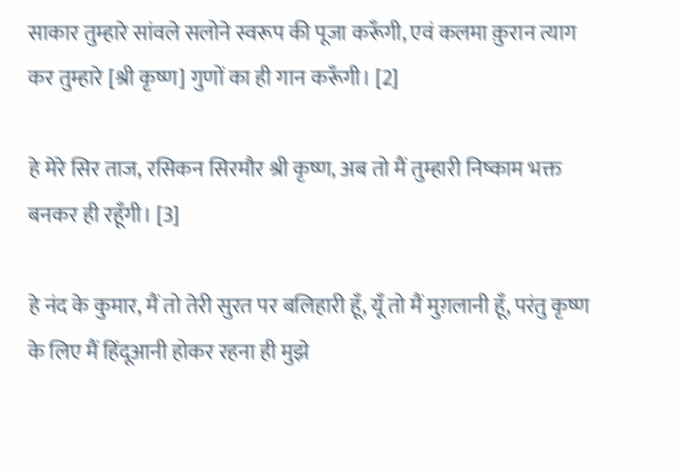साकार तुम्हारे सांवले सलोने स्वरूप की पूजा करूँगी, एवं कलमा क़ुरान त्याग कर तुम्हारे [श्री कृष्ण] गुणों का ही गान करूँगी। [2]

हे मेरे सिर ताज, रसिकन सिरमौर श्री कृष्ण, अब तो मैं तुम्हारी निष्काम भक्त बनकर ही रहूँगी। [3]

हे नंद के कुमार, मैं तो तेरी सुरत पर बलिहारी हूँ, यूँ तो मैं मुग़लानी हूँ, परंतु कृष्ण के लिए मैं हिंदूआनी होकर रहना ही मुझे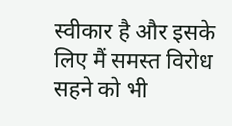स्वीकार है और इसके लिए मैं समस्त विरोध सहने को भी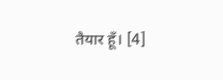तैयार हूँ। [4]